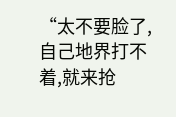“太不要脸了,自己地界打不着,就来抢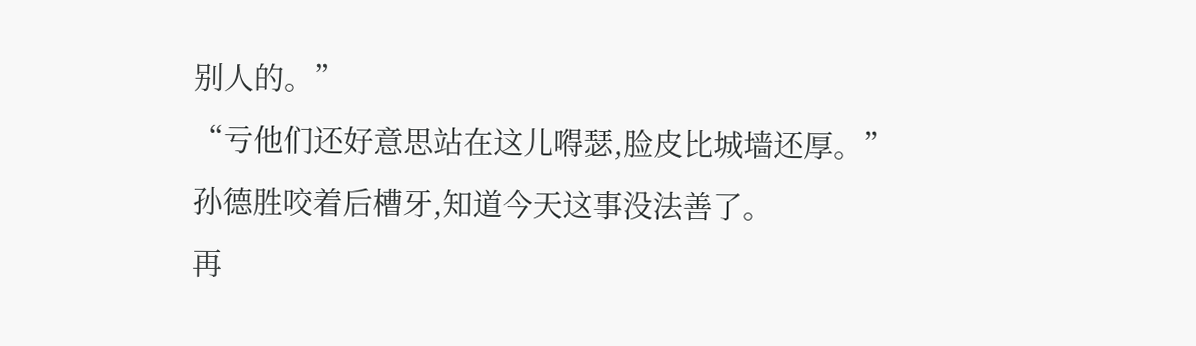别人的。”
“亏他们还好意思站在这儿嘚瑟,脸皮比城墙还厚。”
孙德胜咬着后槽牙,知道今天这事没法善了。
再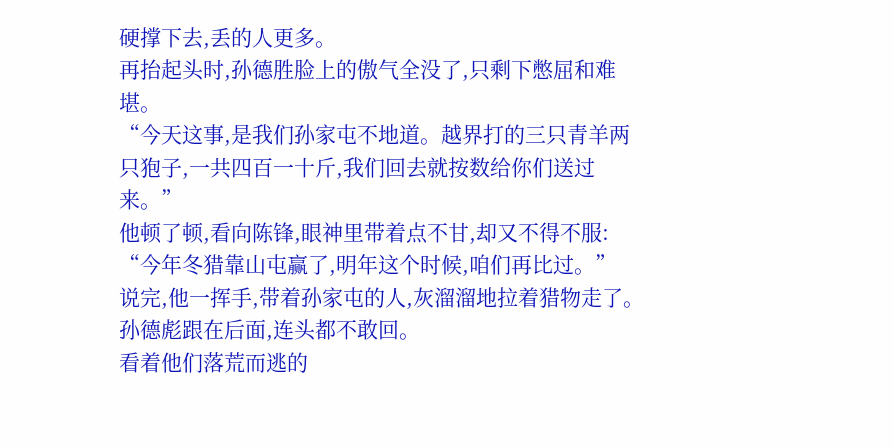硬撑下去,丢的人更多。
再抬起头时,孙德胜脸上的傲气全没了,只剩下憋屈和难堪。
“今天这事,是我们孙家屯不地道。越界打的三只青羊两只狍子,一共四百一十斤,我们回去就按数给你们送过来。”
他顿了顿,看向陈锋,眼神里带着点不甘,却又不得不服:
“今年冬猎靠山屯赢了,明年这个时候,咱们再比过。”
说完,他一挥手,带着孙家屯的人,灰溜溜地拉着猎物走了。
孙德彪跟在后面,连头都不敢回。
看着他们落荒而逃的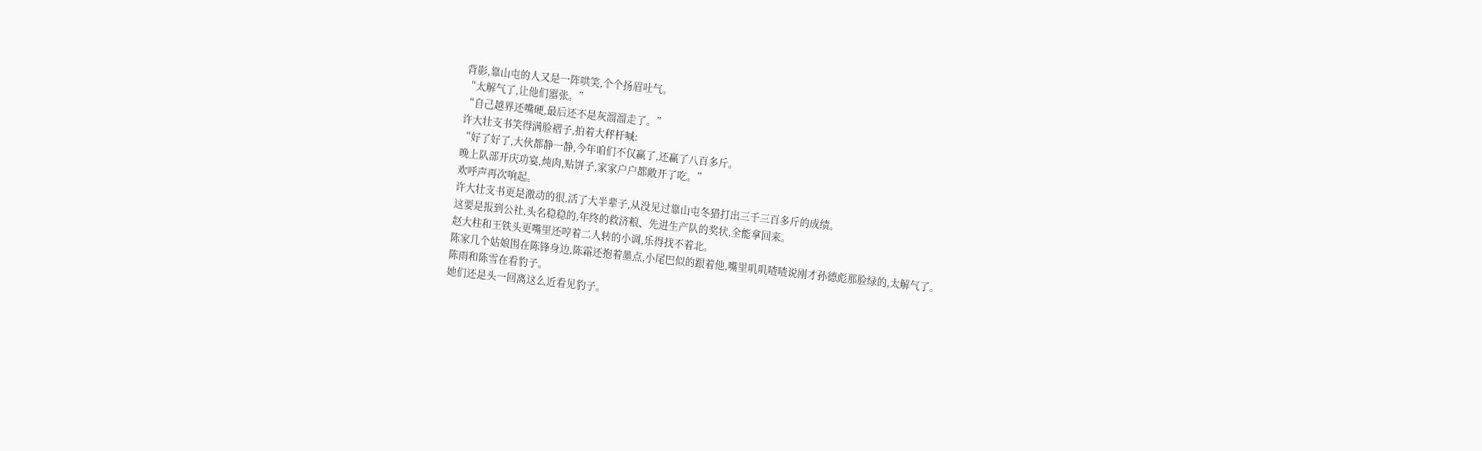背影,靠山屯的人又是一阵哄笑,个个扬眉吐气。
“太解气了,让他们嚣张。”
“自己越界还嘴硬,最后还不是灰溜溜走了。”
许大壮支书笑得满脸褶子,拍着大秤杆喊:
“好了好了,大伙都静一静,今年咱们不仅赢了,还赢了八百多斤。
晚上队部开庆功宴,炖肉,贴饼子,家家户户都敞开了吃。”
欢呼声再次响起。
许大壮支书更是激动的很,活了大半辈子,从没见过靠山屯冬猎打出三千三百多斤的成绩。
这要是报到公社,头名稳稳的,年终的救济粮、先进生产队的奖状,全能拿回来。
赵大柱和王铁头更嘴里还哼着二人转的小调,乐得找不着北。
陈家几个姑娘围在陈锋身边,陈霜还抱着墨点,小尾巴似的跟着他,嘴里叽叽喳喳说刚才孙德彪那脸绿的,太解气了。
陈雨和陈雪在看豹子。
她们还是头一回离这么近看见豹子。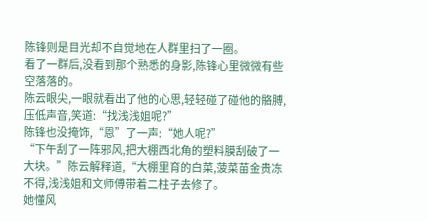陈锋则是目光却不自觉地在人群里扫了一圈。
看了一群后,没看到那个熟悉的身影,陈锋心里微微有些空落落的。
陈云眼尖,一眼就看出了他的心思,轻轻碰了碰他的骼膊,压低声音,笑道:“找浅浅姐呢?”
陈锋也没掩饰,“恩”了一声:“她人呢?”
“下午刮了一阵邪风,把大棚西北角的塑料膜刮破了一大块。”陈云解释道,“大棚里育的白菜,菠菜苗金贵冻不得,浅浅姐和文师傅带着二柱子去修了。
她懂风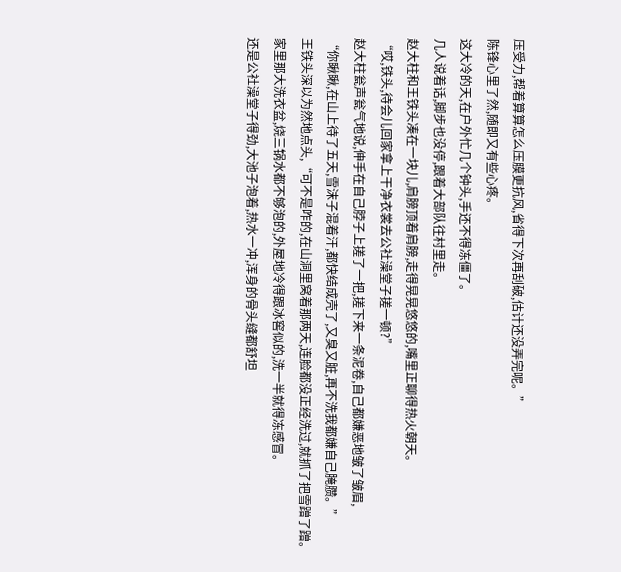压受力,帮着算算怎么压膜更抗风,省得下次再刮破,估计还没弄完呢。”
陈锋心里了然,随即又有些心疼。
这大冷的天,在户外忙几个钟头,手还不得冻僵了。
几人说着话,脚步也没停,跟着大部队往村里走。
赵大柱和王铁头凑在一块儿,肩膀顶着肩膀,走得晃晃悠悠的,嘴里正聊得热火朝天。
“哎,铁头,待会儿回家拿上干净衣裳去公社澡堂子搓一顿?”
赵大柱瓮声瓮气地说,伸手在自己脖子上搓了一把,搓下来一条泥卷,自己都嫌恶地皱了皱眉,
“你瞅瞅,在山上待了五天,雪沫子混着汗,都快结成壳了,又臭又脏,再不洗我都嫌自己腌臜。”
王铁头深以为然地点头,“可不是咋的,在山洞里窝着那两天,连脸都没正经洗过,就抓了把雪蹭了蹭。
家里那大洗衣盆,烧三锅水都不够泡的,外屋地冷得跟冰窖似的,洗一半就得冻感冒。
还是公社澡堂子得劲,大池子泡着,热水一冲,浑身的骨头缝都舒坦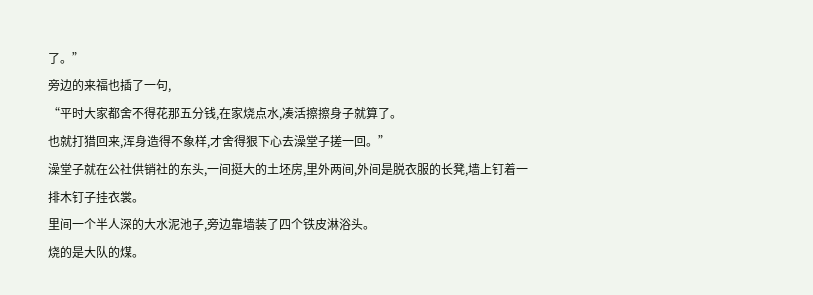了。”
旁边的来福也插了一句,
“平时大家都舍不得花那五分钱,在家烧点水,凑活擦擦身子就算了。
也就打猎回来,浑身造得不象样,才舍得狠下心去澡堂子搓一回。”
澡堂子就在公社供销社的东头,一间挺大的土坯房,里外两间,外间是脱衣服的长凳,墙上钉着一排木钉子挂衣裳。
里间一个半人深的大水泥池子,旁边靠墙装了四个铁皮淋浴头。
烧的是大队的煤。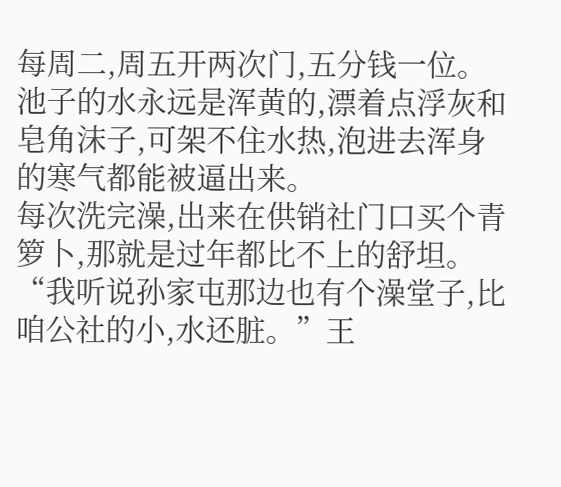每周二,周五开两次门,五分钱一位。
池子的水永远是浑黄的,漂着点浮灰和皂角沫子,可架不住水热,泡进去浑身的寒气都能被逼出来。
每次洗完澡,出来在供销社门口买个青箩卜,那就是过年都比不上的舒坦。
“我听说孙家屯那边也有个澡堂子,比咱公社的小,水还脏。”王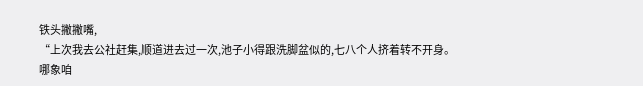铁头撇撇嘴,
“上次我去公社赶集,顺道进去过一次,池子小得跟洗脚盆似的,七八个人挤着转不开身。
哪象咱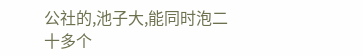公社的,池子大,能同时泡二十多个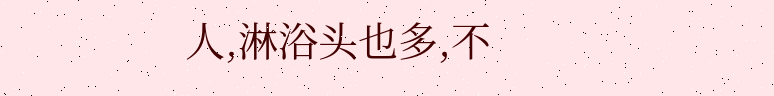人,淋浴头也多,不